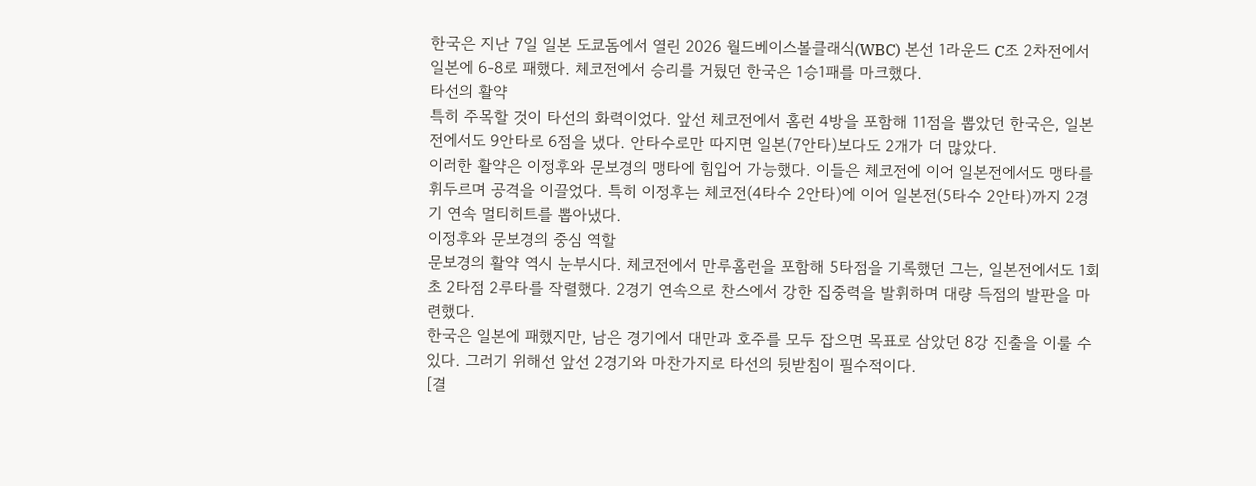한국은 지난 7일 일본 도쿄돔에서 열린 2026 월드베이스볼클래식(WBC) 본선 1라운드 C조 2차전에서 일본에 6-8로 패했다. 체코전에서 승리를 거뒀던 한국은 1승1패를 마크했다.
타선의 활약
특히 주목할 것이 타선의 화력이었다. 앞선 체코전에서 홈런 4방을 포함해 11점을 뽑았던 한국은, 일본전에서도 9안타로 6점을 냈다. 안타수로만 따지면 일본(7안타)보다도 2개가 더 많았다.
이러한 활약은 이정후와 문보경의 맹타에 힘입어 가능했다. 이들은 체코전에 이어 일본전에서도 맹타를 휘두르며 공격을 이끌었다. 특히 이정후는 체코전(4타수 2안타)에 이어 일본전(5타수 2안타)까지 2경기 연속 멀티히트를 뽑아냈다.
이정후와 문보경의 중심 역할
문보경의 활약 역시 눈부시다. 체코전에서 만루홈런을 포함해 5타점을 기록했던 그는, 일본전에서도 1회초 2타점 2루타를 작렬했다. 2경기 연속으로 찬스에서 강한 집중력을 발휘하며 대량 득점의 발판을 마련했다.
한국은 일본에 패했지만, 남은 경기에서 대만과 호주를 모두 잡으면 목표로 삼았던 8강 진출을 이룰 수 있다. 그러기 위해선 앞선 2경기와 마찬가지로 타선의 뒷받침이 필수적이다.
[결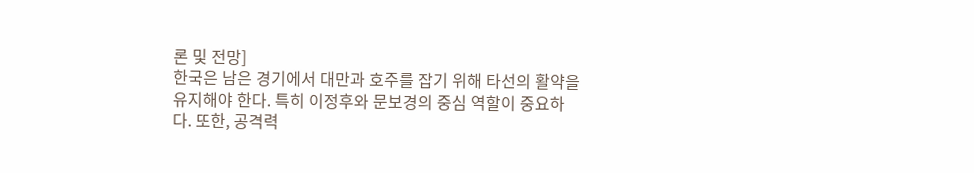론 및 전망]
한국은 남은 경기에서 대만과 호주를 잡기 위해 타선의 활약을 유지해야 한다. 특히 이정후와 문보경의 중심 역할이 중요하다. 또한, 공격력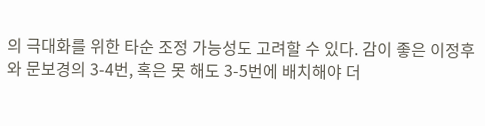의 극대화를 위한 타순 조정 가능성도 고려할 수 있다. 감이 좋은 이정후와 문보경의 3-4번, 혹은 못 해도 3-5번에 배치해야 더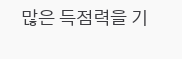많은 득점력을 기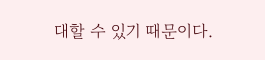대할 수 있기 때문이다.